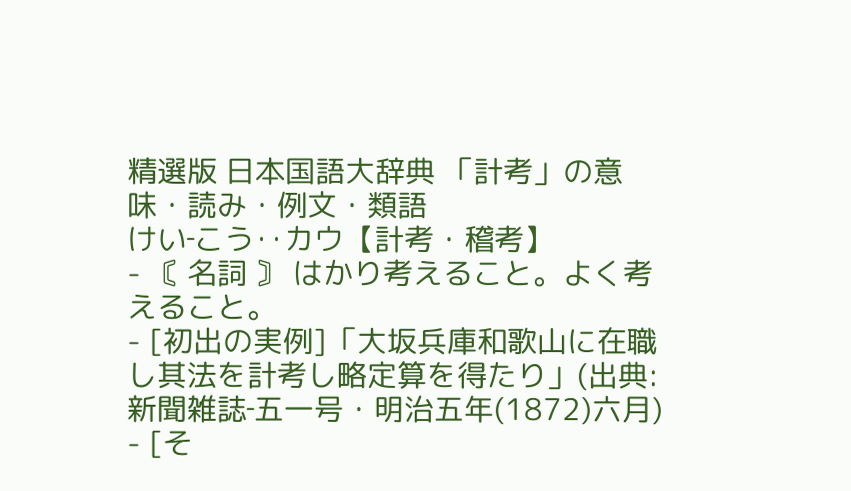精選版 日本国語大辞典 「計考」の意味・読み・例文・類語
けい‐こう‥カウ【計考・稽考】
- 〘 名詞 〙 はかり考えること。よく考えること。
- [初出の実例]「大坂兵庫和歌山に在職し其法を計考し略定算を得たり」(出典:新聞雑誌‐五一号・明治五年(1872)六月)
- [そ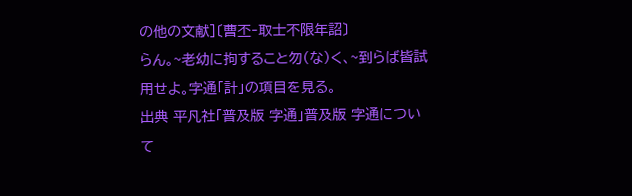の他の文献]〔曹丕‐取士不限年詔〕
らん。~老幼に拘すること勿(な)く、~到らば皆試用せよ。字通「計」の項目を見る。
出典 平凡社「普及版 字通」普及版 字通について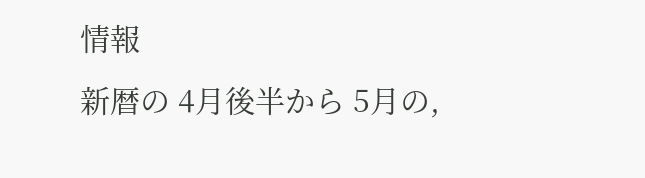情報
新暦の 4月後半から 5月の,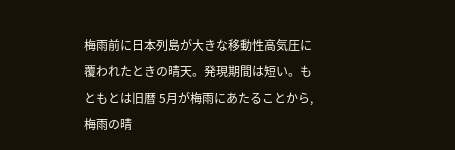梅雨前に日本列島が大きな移動性高気圧に覆われたときの晴天。発現期間は短い。もともとは旧暦 5月が梅雨にあたることから,梅雨の晴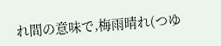れ間の意味で,梅雨晴れ(つゆ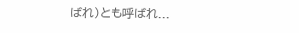ばれ)とも呼ばれ...